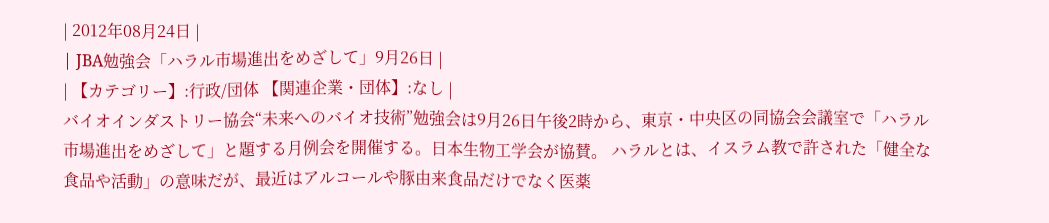| 2012年08月24日 |
| JBA勉強会「ハラル市場進出をめざして」9月26日 |
| 【カテゴリー】:行政/団体 【関連企業・団体】:なし |
バイオインダストリー協会“未来へのバイオ技術”勉強会は9月26日午後2時から、東京・中央区の同協会会議室で「ハラル市場進出をめざして」と題する月例会を開催する。日本生物工学会が協賛。 ハラルとは、イスラム教で許された「健全な食品や活動」の意味だが、最近はアルコールや豚由来食品だけでなく医薬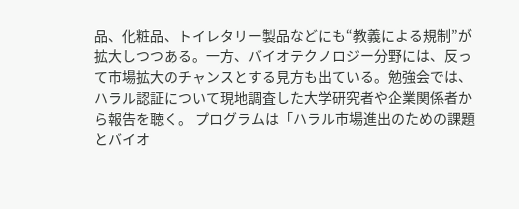品、化粧品、トイレタリー製品などにも“教義による規制”が拡大しつつある。一方、バイオテクノロジー分野には、反って市場拡大のチャンスとする見方も出ている。勉強会では、ハラル認証について現地調査した大学研究者や企業関係者から報告を聴く。 プログラムは「ハラル市場進出のための課題とバイオ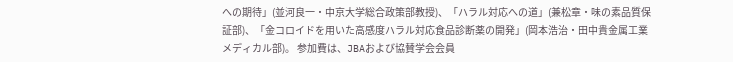への期待」(並河良一・中京大学総合政策部教授)、「ハラル対応への道」(兼松章・味の素品質保証部)、「金コロイドを用いた高感度ハラル対応食品診断薬の開発」(岡本浩治・田中貴金属工業メディカル部)。 参加費は、JBAおよび協賛学会会員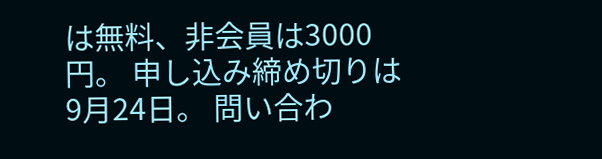は無料、非会員は3000円。 申し込み締め切りは9月24日。 問い合わ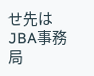せ先はJBA事務局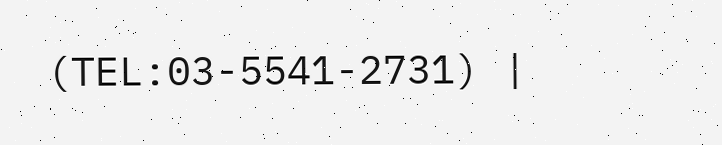(TEL:03-5541-2731) |